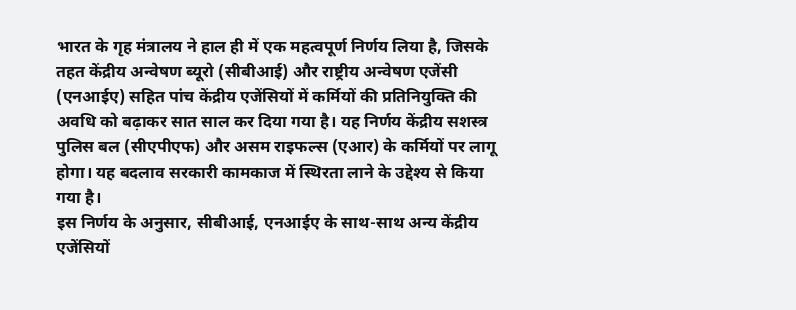भारत के गृह मंत्रालय ने हाल ही में एक महत्वपूर्ण निर्णय लिया है, जिसके तहत केंद्रीय अन्वेषण ब्यूरो (सीबीआई) और राष्ट्रीय अन्वेषण एजेंसी (एनआईए) सहित पांच केंद्रीय एजेंसियों में कर्मियों की प्रतिनियुक्ति की अवधि को बढ़ाकर सात साल कर दिया गया है। यह निर्णय केंद्रीय सशस्त्र पुलिस बल (सीएपीएफ) और असम राइफल्स (एआर) के कर्मियों पर लागू होगा। यह बदलाव सरकारी कामकाज में स्थिरता लाने के उद्देश्य से किया गया है।
इस निर्णय के अनुसार, सीबीआई, एनआईए के साथ-साथ अन्य केंद्रीय एजेंसियों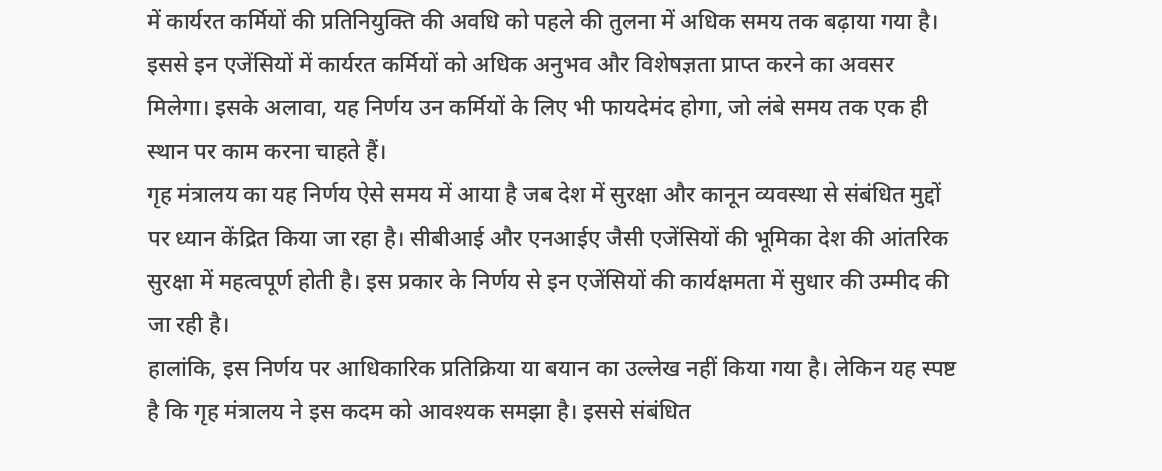में कार्यरत कर्मियों की प्रतिनियुक्ति की अवधि को पहले की तुलना में अधिक समय तक बढ़ाया गया है। इससे इन एजेंसियों में कार्यरत कर्मियों को अधिक अनुभव और विशेषज्ञता प्राप्त करने का अवसर मिलेगा। इसके अलावा, यह निर्णय उन कर्मियों के लिए भी फायदेमंद होगा, जो लंबे समय तक एक ही स्थान पर काम करना चाहते हैं।
गृह मंत्रालय का यह निर्णय ऐसे समय में आया है जब देश में सुरक्षा और कानून व्यवस्था से संबंधित मुद्दों पर ध्यान केंद्रित किया जा रहा है। सीबीआई और एनआईए जैसी एजेंसियों की भूमिका देश की आंतरिक सुरक्षा में महत्वपूर्ण होती है। इस प्रकार के निर्णय से इन एजेंसियों की कार्यक्षमता में सुधार की उम्मीद की जा रही है।
हालांकि, इस निर्णय पर आधिकारिक प्रतिक्रिया या बयान का उल्लेख नहीं किया गया है। लेकिन यह स्पष्ट है कि गृह मंत्रालय ने इस कदम को आवश्यक समझा है। इससे संबंधित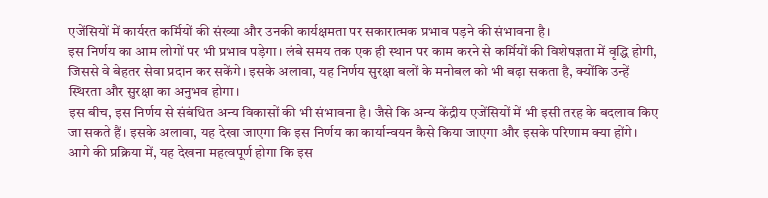एजेंसियों में कार्यरत कर्मियों की संख्या और उनकी कार्यक्षमता पर सकारात्मक प्रभाव पड़ने की संभावना है।
इस निर्णय का आम लोगों पर भी प्रभाव पड़ेगा। लंबे समय तक एक ही स्थान पर काम करने से कर्मियों की विशेषज्ञता में वृद्धि होगी, जिससे वे बेहतर सेवा प्रदान कर सकेंगे। इसके अलावा, यह निर्णय सुरक्षा बलों के मनोबल को भी बढ़ा सकता है, क्योंकि उन्हें स्थिरता और सुरक्षा का अनुभव होगा।
इस बीच, इस निर्णय से संबंधित अन्य विकासों की भी संभावना है। जैसे कि अन्य केंद्रीय एजेंसियों में भी इसी तरह के बदलाव किए जा सकते हैं। इसके अलावा, यह देखा जाएगा कि इस निर्णय का कार्यान्वयन कैसे किया जाएगा और इसके परिणाम क्या होंगे।
आगे की प्रक्रिया में, यह देखना महत्वपूर्ण होगा कि इस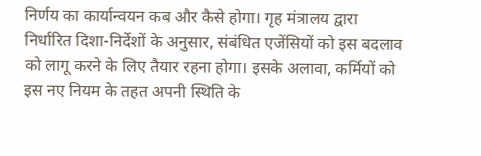निर्णय का कार्यान्वयन कब और कैसे होगा। गृह मंत्रालय द्वारा निर्धारित दिशा-निर्देशों के अनुसार, संबंधित एजेंसियों को इस बदलाव को लागू करने के लिए तैयार रहना होगा। इसके अलावा, कर्मियों को इस नए नियम के तहत अपनी स्थिति के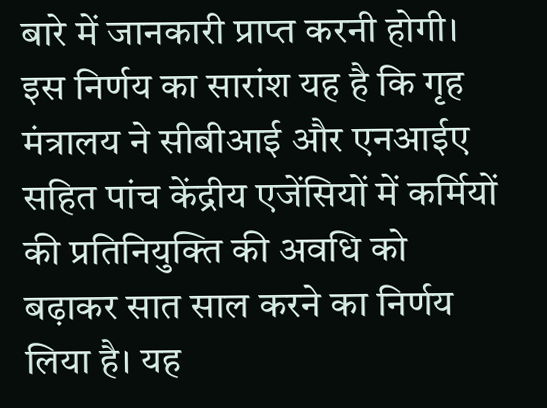बारे में जानकारी प्राप्त करनी होगी।
इस निर्णय का सारांश यह है कि गृह मंत्रालय ने सीबीआई और एनआईए सहित पांच केंद्रीय एजेंसियों में कर्मियों की प्रतिनियुक्ति की अवधि को बढ़ाकर सात साल करने का निर्णय लिया है। यह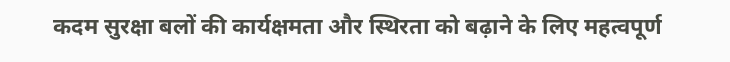कदम सुरक्षा बलों की कार्यक्षमता और स्थिरता को बढ़ाने के लिए महत्वपूर्ण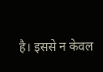है। इससे न केवल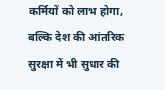कर्मियों को लाभ होगा, बल्कि देश की आंतरिक सुरक्षा में भी सुधार की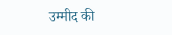उम्मीद की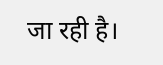जा रही है।